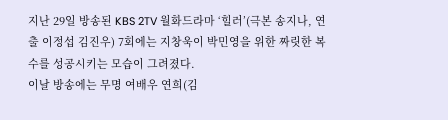지난 29일 방송된 KBS 2TV 월화드라마 ‘힐러’(극본 송지나, 연출 이정섭 김진우) 7회에는 지창욱이 박민영을 위한 짜릿한 복수를 성공시키는 모습이 그려졌다.
이날 방송에는 무명 여배우 연희(김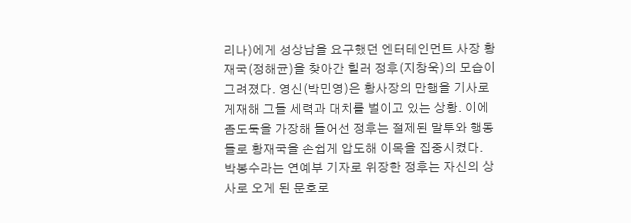리나)에게 성상납을 요구했던 엔터테인먼트 사장 황재국(정해균)을 찾아간 힐러 정후(지창욱)의 모습이 그려졌다. 영신(박민영)은 황사장의 만행을 기사로 게재해 그들 세력과 대치를 벌이고 있는 상황. 이에 좀도둑을 가장해 들어선 정후는 절제된 말투와 행동들로 황재국을 손쉽게 압도해 이목을 집중시켰다.
박봉수라는 연예부 기자로 위장한 정후는 자신의 상사로 오게 된 문호로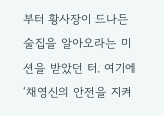부터 황사장이 드나든 술집을 알아오라는 미션을 받았던 터. 여기에 ‘채영신의 안전을 지켜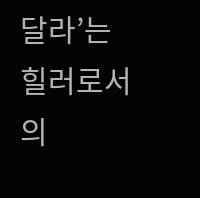달라’는 힐러로서의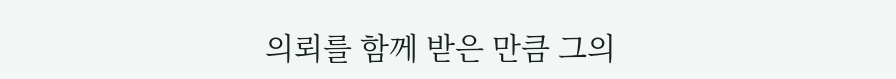의뢰를 함께 받은 만큼 그의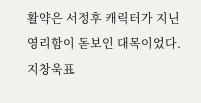활약은 서정후 캐릭터가 지닌 영리함이 돋보인 대목이었다.
지창욱표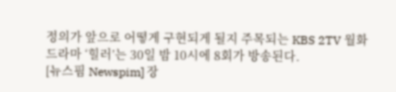정의가 앞으로 어떻게 구현되게 될지 주목되는 KBS 2TV 월화드라마 ‘힐러’는 30일 밤 10시에 8회가 방송된다.
[뉴스핌 Newspim] 장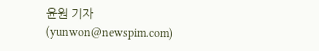윤원 기자 (yunwon@newspim.com)